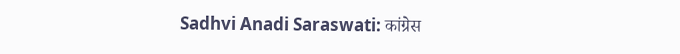Sadhvi Anadi Saraswati: कांग्रेस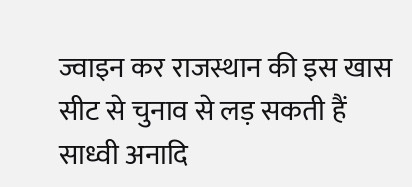ज्वाइन कर राजस्थान की इस खास सीट से चुनाव से लड़ सकती हैं साध्वी अनादि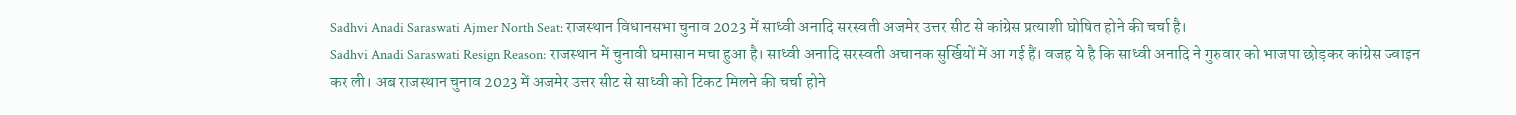Sadhvi Anadi Saraswati Ajmer North Seat: राजस्थान विधानसभा चुनाव 2023 में साध्वी अनादि सरस्वती अजमेर उत्तर सीट से कांग्रेस प्रत्याशी घोषित होने की चर्चा है।
Sadhvi Anadi Saraswati Resign Reason: राजस्थान में चुनावी घमासान मचा हुआ है। साध्वी अनादि सरस्वती अचानक सुर्खियों में आ गई हैं। वजह ये है कि साध्वी अनादि ने गुरुवार को भाजपा छोड़कर कांग्रेस ज्वाइन कर ली। अब राजस्थान चुनाव 2023 में अजमेर उत्तर सीट से साध्वी को टिकट मिलने की चर्चा होने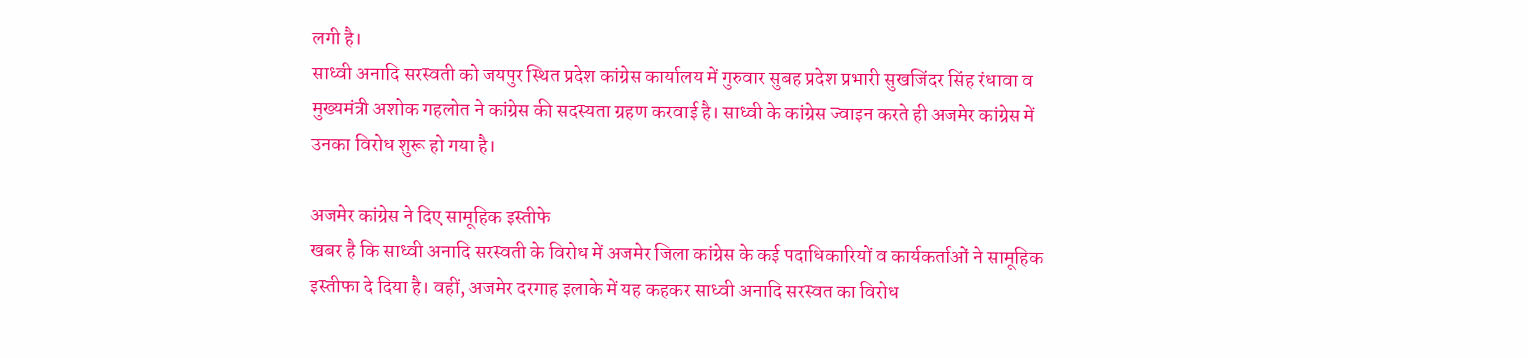लगी है।
साध्वी अनादि सरस्वती को जयपुर स्थित प्रदेश कांग्रेस कार्यालय में गुरुवार सुबह प्रदेश प्रभारी सुखजिंदर सिंह रंधावा व मुख्यमंत्री अशोक गहलोत ने कांग्रेस की सदस्यता ग्रहण करवाई है। साध्वी के कांग्रेस ज्वाइन करते ही अजमेर कांग्रेस में उनका विरोध शुरू हो गया है।

अजमेर कांग्रेस ने दिए सामूहिक इस्तीफे
खबर है कि साध्वी अनादि सरस्वती के विरोध में अजमेर जिला कांग्रेस के कई पदाधिकारियों व कार्यकर्ताओं ने सामूहिक इस्तीफा दे दिया है। वहीं, अजमेर दरगाह इलाके में यह कहकर साध्वी अनादि सरस्वत का विरोध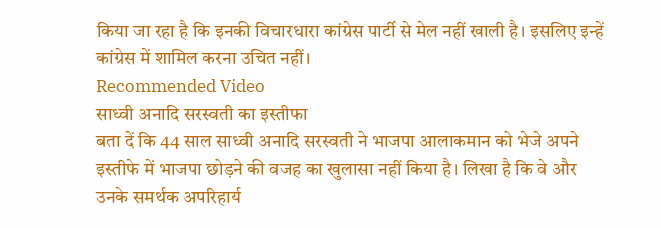किया जा रहा है कि इनकी विचारधारा कांग्रेस पार्टी से मेल नहीं खाली है। इसलिए इन्हें कांग्रेस में शामिल करना उचित नहीं।
Recommended Video
साध्वी अनादि सरस्वती का इस्तीफा
बता दें कि 44 साल साध्वी अनादि सरस्वती ने भाजपा आलाकमान को भेजे अपने इस्तीफे में भाजपा छोड़ने की वजह का खुलासा नहीं किया है। लिखा है कि वे और उनके समर्थक अपरिहार्य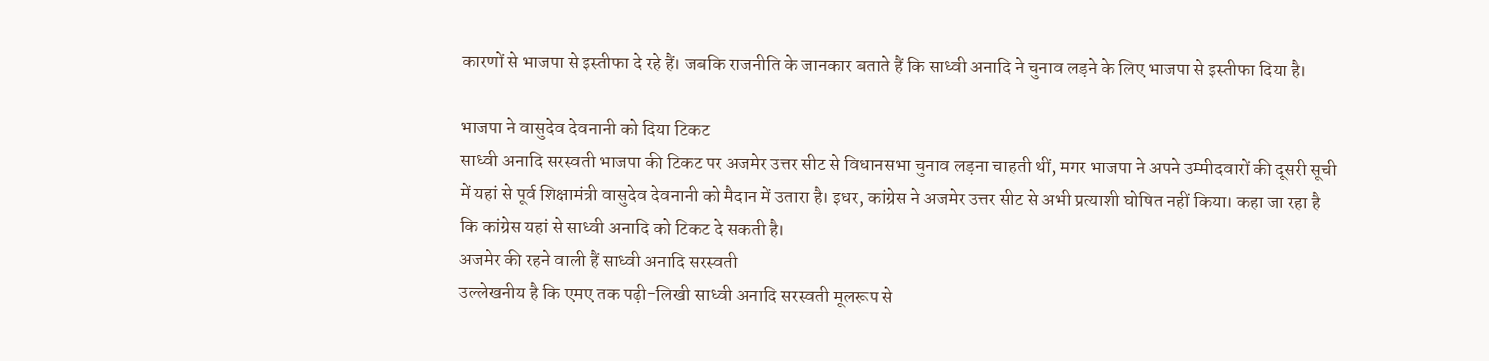कारणों से भाजपा से इस्तीफा दे रहे हैं। जबकि राजनीति के जानकार बताते हैं कि साध्वी अनादि ने चुनाव लड़ने के लिए भाजपा से इस्तीफा दिया है।

भाजपा ने वासुदेव देवनानी को दिया टिकट
साध्वी अनादि सरस्वती भाजपा की टिकट पर अजमेर उत्तर सीट से विधानसभा चुनाव लड़ना चाहती थीं, मगर भाजपा ने अपने उम्मीदवारों की दूसरी सूची में यहां से पूर्व शिक्षामंत्री वासुदेव देवनानी को मैदान में उतारा है। इधर, कांग्रेस ने अजमेर उत्तर सीट से अभी प्रत्याशी घोषित नहीं किया। कहा जा रहा है कि कांग्रेस यहां से साध्वी अनादि को टिकट दे सकती है।
अजमेर की रहने वाली हैं साध्वी अनादि सरस्वती
उल्लेखनीय है कि एमए तक पढ़ी-लिखी साध्वी अनादि सरस्वती मूलरूप से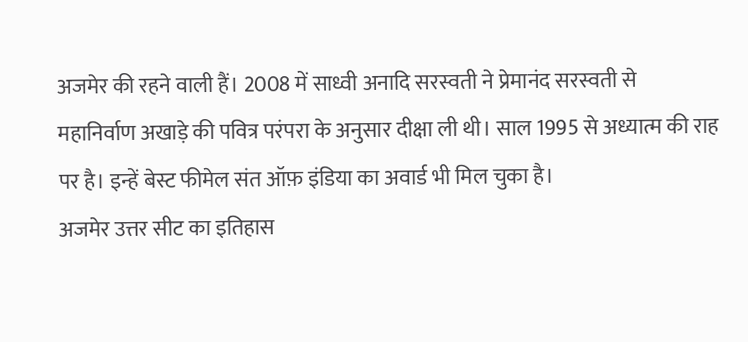अजमेर की रहने वाली हैं। 2008 में साध्वी अनादि सरस्वती ने प्रेमानंद सरस्वती से महानिर्वाण अखाड़े की पवित्र परंपरा के अनुसार दीक्षा ली थी। साल 1995 से अध्यात्म की राह पर है। इन्हें बेस्ट फीमेल संत ऑफ़ इंडिया का अवार्ड भी मिल चुका है।
अजमेर उत्तर सीट का इतिहास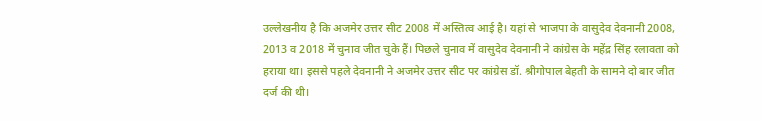उल्लेखनीय है कि अजमेर उत्तर सीट 2008 में अस्तित्व आई है। यहां से भाजपा के वासुदेव देवनानी 2008, 2013 व 2018 में चुनाव जीत चुके हैं। पिछले चुनाव में वासुदेव देवनानी ने कांग्रेस के महेंद्र सिंह रलावता को हराया था। इससे पहले देवनानी ने अजमेर उत्तर सीट पर कांग्रेस डॉ. श्रीगोपाल बेहती के सामने दो बार जीत दर्ज की थी।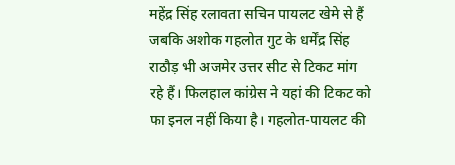महेंद्र सिंह रलावता सचिन पायलट खेमे से हैं जबकि अशोक गहलोत गुट के धर्मेंद्र सिंह राठौड़ भी अजमेर उत्तर सीट से टिकट मांग रहे हैं। फिलहाल कांग्रेस ने यहां की टिकट को फा इनल नहीं किया है। गहलोत-पायलट की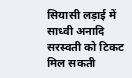सियासी लड़ाई में साध्वी अनादि सरस्वती को टिकट मिल सकती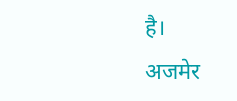है।
अजमेर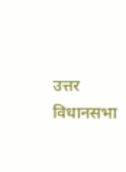उत्तर विधानसभा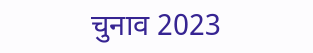चुनाव 2023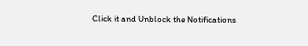Click it and Unblock the Notifications